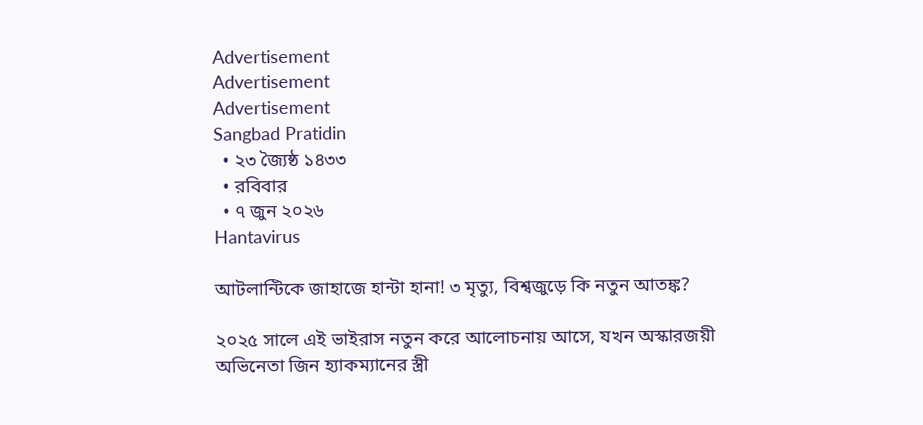Advertisement
Advertisement
Advertisement
Sangbad Pratidin
  • ২৩ জ্যৈষ্ঠ ১৪৩৩
  • রবিবার
  • ৭ জুন ২০২৬
Hantavirus

আটলান্টিকে জাহাজে হান্টা হানা! ৩ মৃত্যু, বিশ্বজুড়ে কি নতুন আতঙ্ক?

২০২৫ সালে এই ভাইরাস নতুন করে আলোচনায় আসে, যখন অস্কারজয়ী অভিনেতা জিন হ্যাকম্যানের স্ত্রী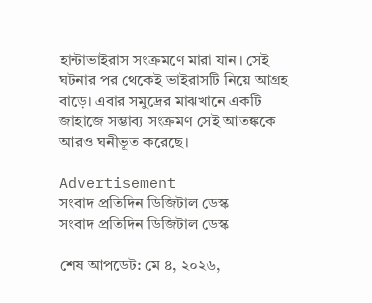হান্টাভাইরাস সংক্রমণে মারা যান। সেই ঘটনার পর থেকেই ভাইরাসটি নিয়ে আগ্রহ বাড়ে। এবার সমুদ্রের মাঝখানে একটি জাহাজে সম্ভাব্য সংক্রমণ সেই আতঙ্ককে আরও ঘনীভূত করেছে।

Advertisement
সংবাদ প্রতিদিন ডিজিটাল ডেস্ক
সংবাদ প্রতিদিন ডিজিটাল ডেস্ক

শেষ আপডেট: মে ৪, ২০২৬,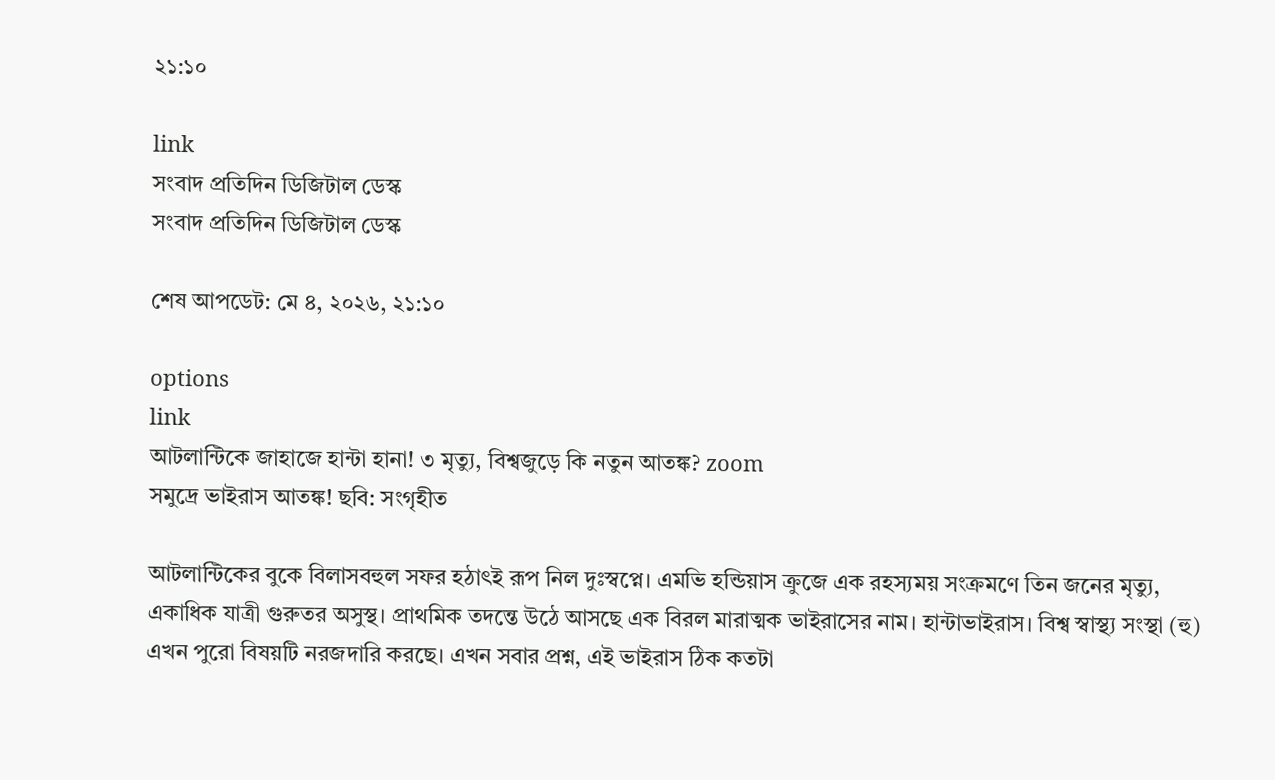২১:১০

link
সংবাদ প্রতিদিন ডিজিটাল ডেস্ক
সংবাদ প্রতিদিন ডিজিটাল ডেস্ক

শেষ আপডেট: মে ৪, ২০২৬, ২১:১০

options
link
আটলান্টিকে জাহাজে হান্টা হানা! ৩ মৃত্যু, বিশ্বজুড়ে কি নতুন আতঙ্ক? zoom
সমুদ্রে ভাইরাস আতঙ্ক! ছবি: সংগৃহীত

আটলান্টিকের বুকে বিলাসবহুল সফর হঠাৎই রূপ নিল দুঃস্বপ্নে। এমভি হন্ডিয়াস ক্রুজে এক রহস্যময় সংক্রমণে তিন জনের মৃত্যু, একাধিক যাত্রী গুরুতর অসুস্থ। প্রাথমিক তদন্তে উঠে আসছে এক বিরল মারাত্মক ভাইরাসের নাম। হান্টাভাইরাস। বিশ্ব স্বাস্থ্য সংস্থা (হু) এখন পুরো বিষয়টি নরজদারি করছে। এখন সবার প্রশ্ন, এই ভাইরাস ঠিক কতটা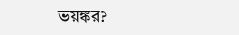ভয়ঙ্কর?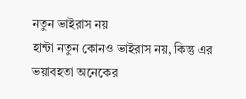নতুন ভাইরাস নয়
হান্টা নতুন কোনও ভাইরাস নয়, কিন্তু এর ভয়াবহতা অনেকের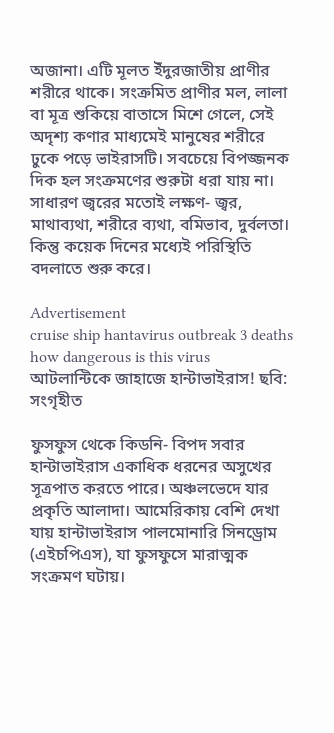অজানা। এটি মূলত ইঁদুরজাতীয় প্রাণীর শরীরে থাকে। সংক্রমিত প্রাণীর মল, লালা বা মূত্র শুকিয়ে বাতাসে মিশে গেলে, সেই অদৃশ্য কণার মাধ্যমেই মানুষের শরীরে ঢুকে পড়ে ভাইরাসটি। সবচেয়ে বিপজ্জনক দিক হল সংক্রমণের শুরুটা ধরা যায় না। সাধারণ জ্বরের মতোই লক্ষণ- জ্বর, মাথাব্যথা, শরীরে ব্যথা, বমিভাব, দুর্বলতা। কিন্তু কয়েক দিনের মধ্যেই পরিস্থিতি বদলাতে শুরু করে।

Advertisement
cruise ship hantavirus outbreak 3 deaths how dangerous is this virus
আটলান্টিকে জাহাজে হান্টাভাইরাস! ছবি: সংগৃহীত

ফুসফুস থেকে কিডনি- বিপদ সবার
হান্টাভাইরাস একাধিক ধরনের অসুখের সূত্রপাত করতে পারে। অঞ্চলভেদে যার প্রকৃতি আলাদা। আমেরিকায় বেশি দেখা যায় হান্টাভাইরাস পালমোনারি সিনড্রোম (এইচপিএস), যা ফুসফুসে মারাত্মক সংক্রমণ ঘটায়।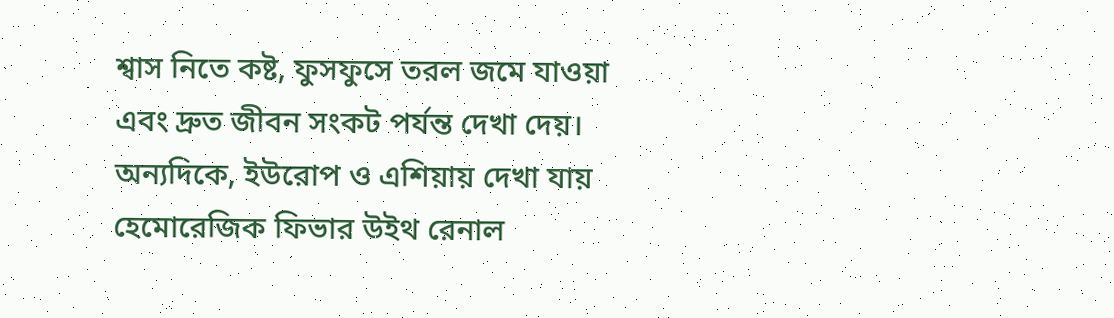শ্বাস নিতে কষ্ট, ফুসফুসে তরল জমে যাওয়া এবং দ্রুত জীবন সংকট পর্যন্ত দেখা দেয়। অন্যদিকে, ইউরোপ ও এশিয়ায় দেখা যায় হেমোরেজিক ফিভার উইথ রেনাল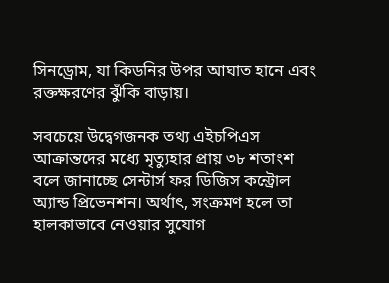সিনড্রোম, যা কিডনির উপর আঘাত হানে এবং রক্তক্ষরণের ঝুঁকি বাড়ায়।

সবচেয়ে উদ্বেগজনক তথ্য এইচপিএস আক্রান্তদের মধ্যে মৃত্যুহার প্রায় ৩৮ শতাংশ বলে জানাচ্ছে সেন্টার্স ফর ডিজিস কন্ট্রোল অ্যান্ড প্রিভেনশন। অর্থাৎ, সংক্রমণ হলে তা হালকাভাবে নেওয়ার সুযোগ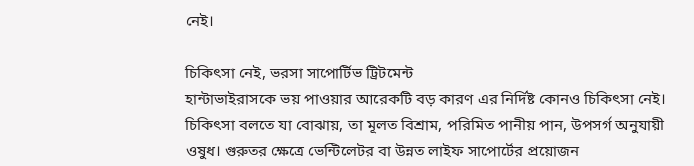নেই।

চিকিৎসা নেই, ভরসা সাপোর্টিভ ট্রিটমেন্ট
হান্টাভাইরাসকে ভয় পাওয়ার আরেকটি বড় কারণ এর নির্দিষ্ট কোনও চিকিৎসা নেই। চিকিৎসা বলতে যা বোঝায়, তা মূলত বিশ্রাম, পরিমিত পানীয় পান, উপসর্গ অনুযায়ী ওষুধ। গুরুতর ক্ষেত্রে ভেন্টিলেটর বা উন্নত লাইফ সাপোর্টের প্রয়োজন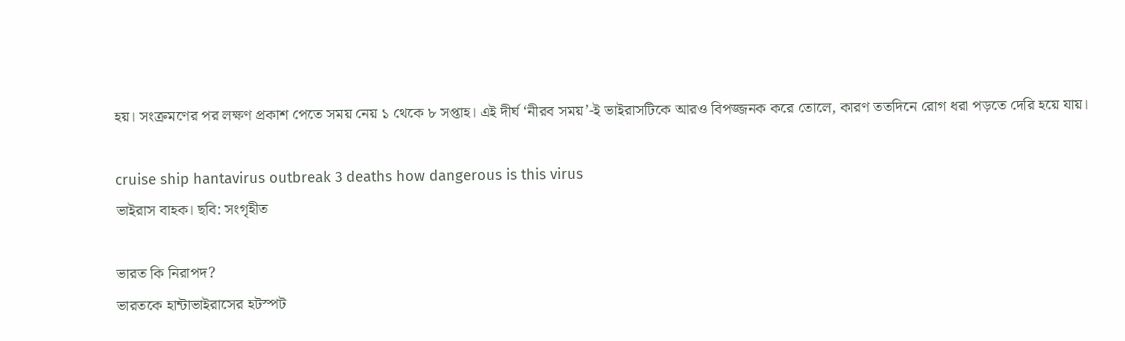হয়। সংক্রমণের পর লক্ষণ প্রকাশ পেতে সময় নেয় ১ থেকে ৮ সপ্তাহ। এই দীর্ঘ ‘নীরব সময়’-ই ভাইরাসটিকে আরও বিপজ্জনক করে তোলে, কারণ ততদিনে রোগ ধরা পড়তে দেরি হয়ে যায়।

cruise ship hantavirus outbreak 3 deaths how dangerous is this virus
ভাইরাস বাহক। ছবি: সংগৃহীত

ভারত কি নিরাপদ?
ভারতকে হান্টাভাইরাসের হটস্পট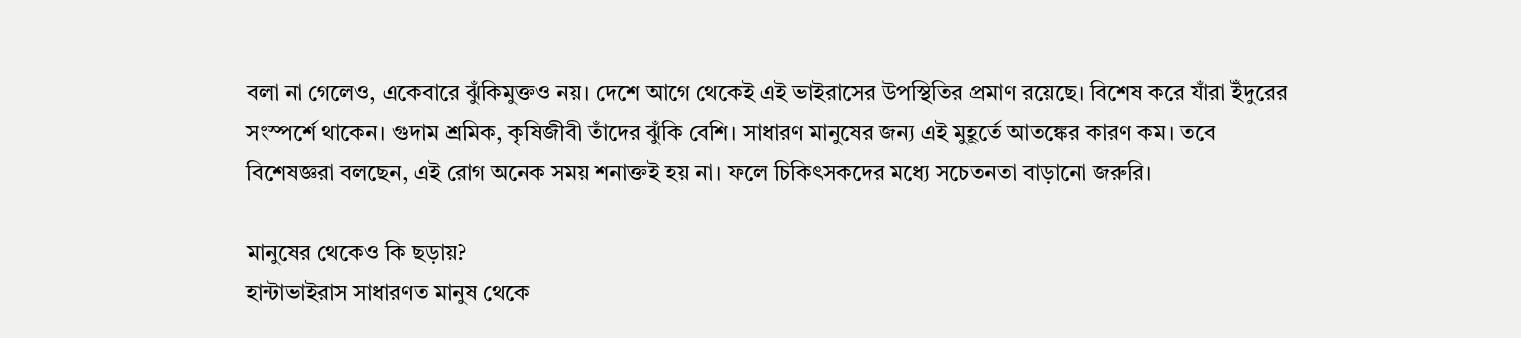বলা না গেলেও, একেবারে ঝুঁকিমুক্তও নয়। দেশে আগে থেকেই এই ভাইরাসের উপস্থিতির প্রমাণ রয়েছে। বিশেষ করে যাঁরা ইঁদুরের সংস্পর্শে থাকেন। গুদাম শ্রমিক, কৃষিজীবী তাঁদের ঝুঁকি বেশি। সাধারণ মানুষের জন্য এই মুহূর্তে আতঙ্কের কারণ কম। তবে বিশেষজ্ঞরা বলছেন, এই রোগ অনেক সময় শনাক্তই হয় না। ফলে চিকিৎসকদের মধ্যে সচেতনতা বাড়ানো জরুরি।

মানুষের থেকেও কি ছড়ায়?
হান্টাভাইরাস সাধারণত মানুষ থেকে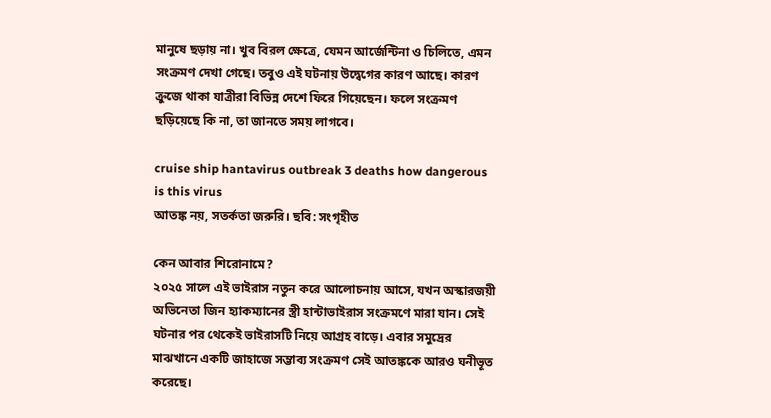মানুষে ছড়ায় না। খুব বিরল ক্ষেত্রে, যেমন আর্জেন্টিনা ও চিলিতে, এমন সংক্রমণ দেখা গেছে। তবুও এই ঘটনায় উদ্বেগের কারণ আছে। কারণ ক্রুজে থাকা যাত্রীরা বিভিন্ন দেশে ফিরে গিয়েছেন। ফলে সংক্রমণ ছড়িয়েছে কি না, তা জানতে সময় লাগবে।

cruise ship hantavirus outbreak 3 deaths how dangerous is this virus
আতঙ্ক নয়, সতর্কতা জরুরি। ছবি: সংগৃহীত

কেন আবার শিরোনামে?
২০২৫ সালে এই ভাইরাস নতুন করে আলোচনায় আসে, যখন অস্কারজয়ী অভিনেতা জিন হ্যাকম্যানের স্ত্রী হান্টাভাইরাস সংক্রমণে মারা যান। সেই ঘটনার পর থেকেই ভাইরাসটি নিয়ে আগ্রহ বাড়ে। এবার সমুদ্রের মাঝখানে একটি জাহাজে সম্ভাব্য সংক্রমণ সেই আতঙ্ককে আরও ঘনীভূত করেছে।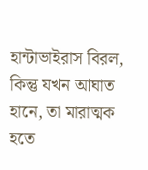হান্টাভাইরাস বিরল, কিন্তু যখন আঘাত হানে, তা মারাত্মক হতে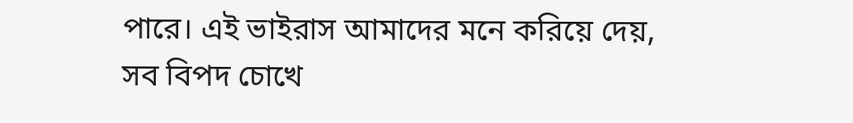পারে। এই ভাইরাস আমাদের মনে করিয়ে দেয়, সব বিপদ চোখে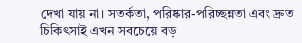দেখা যায় না। সতর্কতা, পরিষ্কার-পরিচ্ছন্নতা এবং দ্রুত চিকিৎসাই এখন সবচেয়ে বড়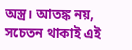অস্ত্র। আতঙ্ক নয়, সচেতন থাকাই এই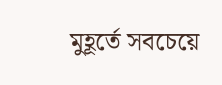মুহূর্তে সবচেয়ে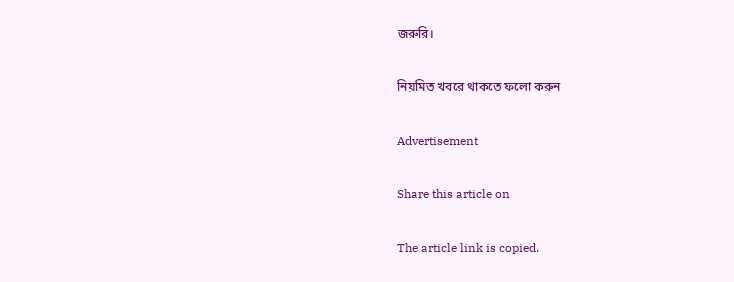জরুরি।

নিয়মিত খবরে থাকতে ফলো করুন

Advertisement

Share this article on

The article link is copied.